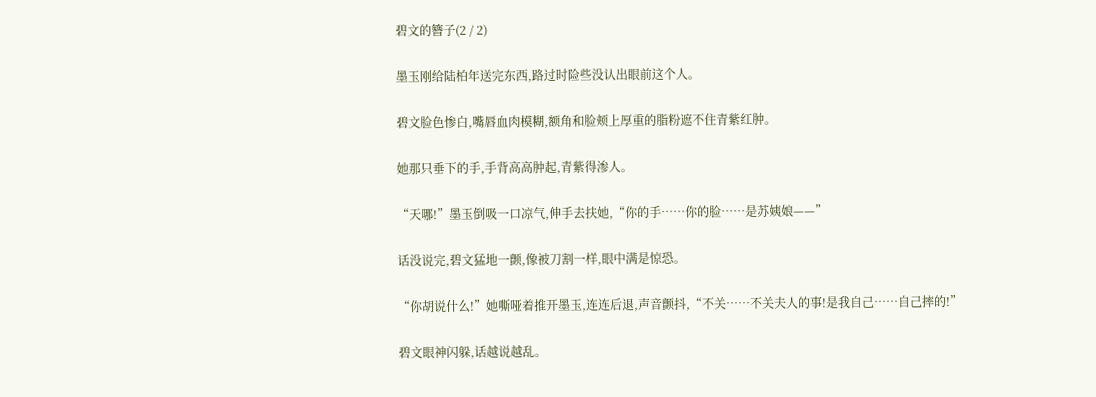碧文的簪子(2 / 2)

墨玉刚给陆柏年送完东西,路过时险些没认出眼前这个人。

碧文脸色惨白,嘴唇血肉模糊,额角和脸颊上厚重的脂粉遮不住青紫红肿。

她那只垂下的手,手背高高肿起,青紫得渗人。

“天哪!”墨玉倒吸一口凉气,伸手去扶她,“你的手……你的脸……是苏姨娘——”

话没说完,碧文猛地一颤,像被刀割一样,眼中满是惊恐。

“你胡说什么!”她嘶哑着推开墨玉,连连后退,声音颤抖,“不关……不关夫人的事!是我自己……自己摔的!”

碧文眼神闪躲,话越说越乱。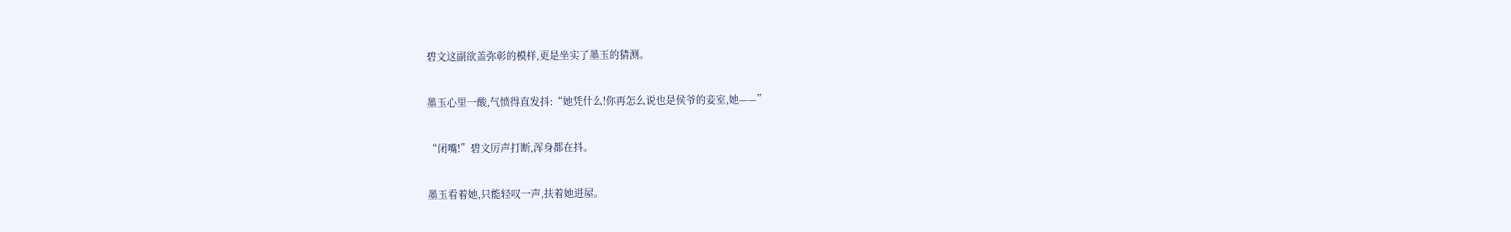碧文这副欲盖弥彰的模样,更是坐实了墨玉的猜测。

墨玉心里一酸,气愤得直发抖:“她凭什么!你再怎么说也是侯爷的妾室,她——”

“闭嘴!”碧文厉声打断,浑身都在抖。

墨玉看着她,只能轻叹一声,扶着她进屋。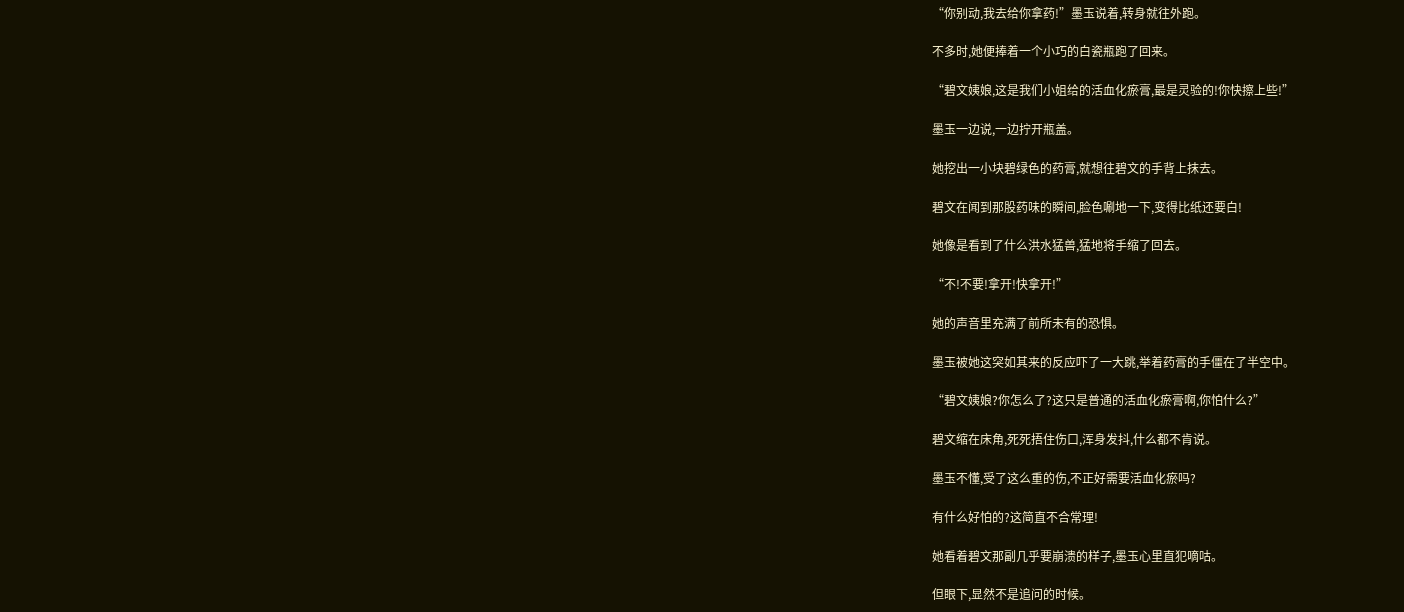“你别动,我去给你拿药!”墨玉说着,转身就往外跑。

不多时,她便捧着一个小巧的白瓷瓶跑了回来。

“碧文姨娘,这是我们小姐给的活血化瘀膏,最是灵验的!你快擦上些!”

墨玉一边说,一边拧开瓶盖。

她挖出一小块碧绿色的药膏,就想往碧文的手背上抹去。

碧文在闻到那股药味的瞬间,脸色唰地一下,变得比纸还要白!

她像是看到了什么洪水猛兽,猛地将手缩了回去。

“不!不要!拿开!快拿开!”

她的声音里充满了前所未有的恐惧。

墨玉被她这突如其来的反应吓了一大跳,举着药膏的手僵在了半空中。

“碧文姨娘?你怎么了?这只是普通的活血化瘀膏啊,你怕什么?”

碧文缩在床角,死死捂住伤口,浑身发抖,什么都不肯说。

墨玉不懂,受了这么重的伤,不正好需要活血化瘀吗?

有什么好怕的?这简直不合常理!

她看着碧文那副几乎要崩溃的样子,墨玉心里直犯嘀咕。

但眼下,显然不是追问的时候。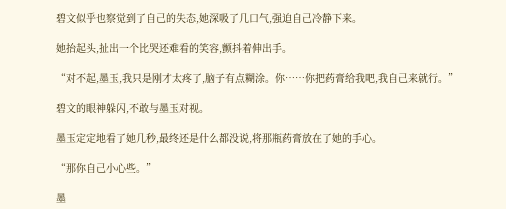碧文似乎也察觉到了自己的失态,她深吸了几口气,强迫自己冷静下来。

她抬起头,扯出一个比哭还难看的笑容,颤抖着伸出手。

“对不起,墨玉,我只是刚才太疼了,脑子有点糊涂。你……你把药膏给我吧,我自己来就行。”

碧文的眼神躲闪,不敢与墨玉对视。

墨玉定定地看了她几秒,最终还是什么都没说,将那瓶药膏放在了她的手心。

“那你自己小心些。”

墨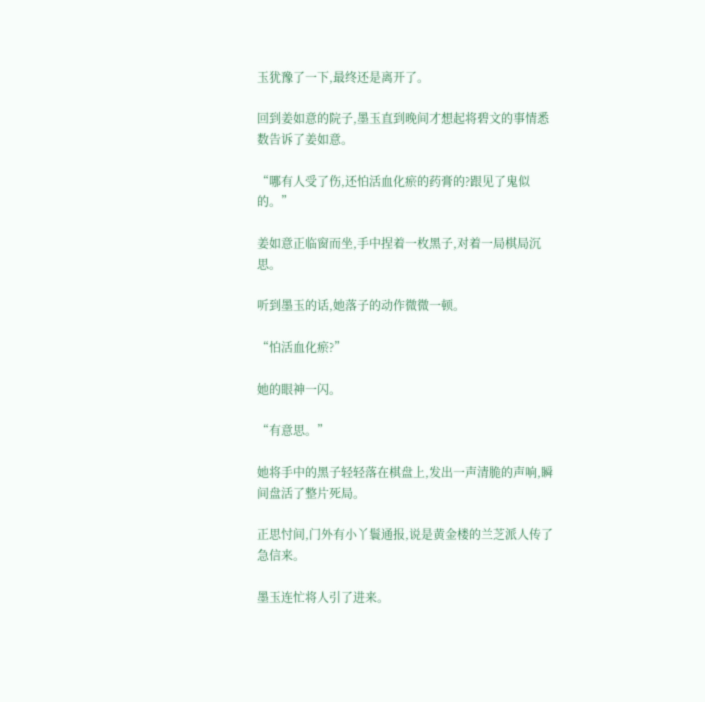玉犹豫了一下,最终还是离开了。

回到姜如意的院子,墨玉直到晚间才想起将碧文的事情悉数告诉了姜如意。

“哪有人受了伤,还怕活血化瘀的药膏的?跟见了鬼似的。”

姜如意正临窗而坐,手中捏着一枚黑子,对着一局棋局沉思。

听到墨玉的话,她落子的动作微微一顿。

“怕活血化瘀?”

她的眼神一闪。

“有意思。”

她将手中的黑子轻轻落在棋盘上,发出一声清脆的声响,瞬间盘活了整片死局。

正思忖间,门外有小丫鬟通报,说是黄金楼的兰芝派人传了急信来。

墨玉连忙将人引了进来。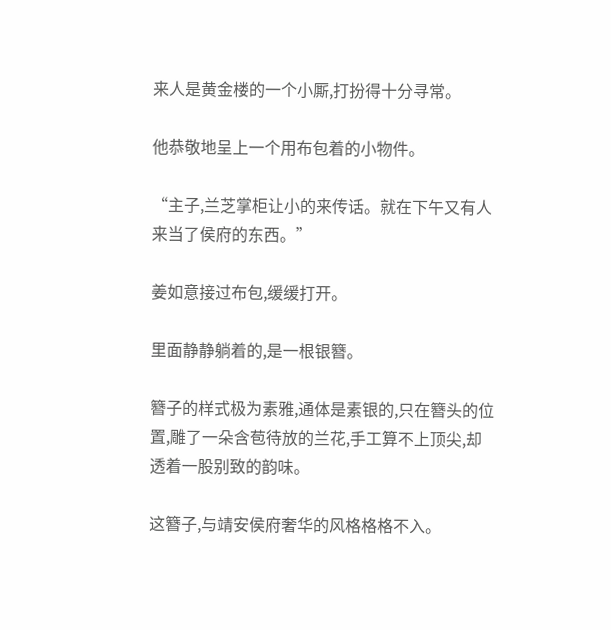来人是黄金楼的一个小厮,打扮得十分寻常。

他恭敬地呈上一个用布包着的小物件。

“主子,兰芝掌柜让小的来传话。就在下午又有人来当了侯府的东西。”

姜如意接过布包,缓缓打开。

里面静静躺着的,是一根银簪。

簪子的样式极为素雅,通体是素银的,只在簪头的位置,雕了一朵含苞待放的兰花,手工算不上顶尖,却透着一股别致的韵味。

这簪子,与靖安侯府奢华的风格格格不入。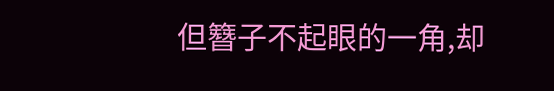但簪子不起眼的一角,却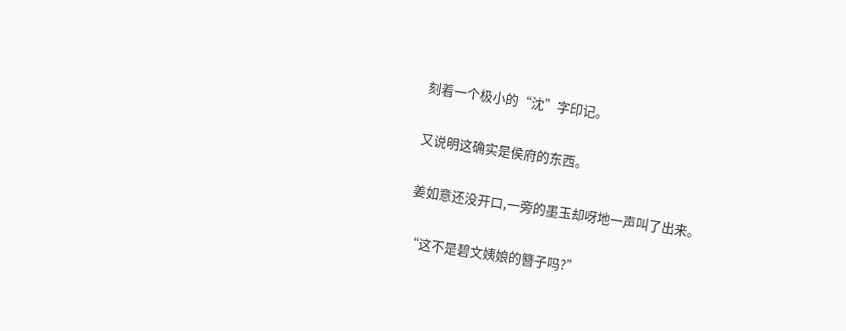刻着一个极小的“沈”字印记。

又说明这确实是侯府的东西。

姜如意还没开口,一旁的墨玉却呀地一声叫了出来。

“这不是碧文姨娘的簪子吗?”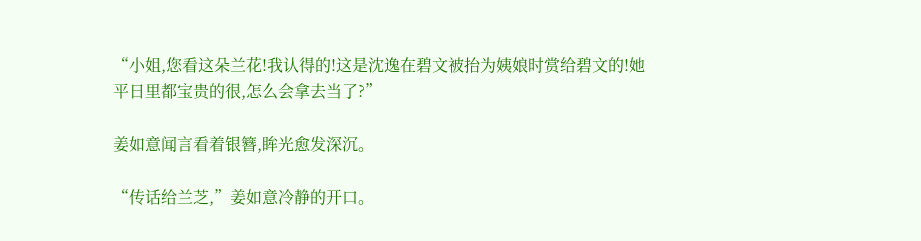“小姐,您看这朵兰花!我认得的!这是沈逸在碧文被抬为姨娘时赏给碧文的!她平日里都宝贵的很,怎么会拿去当了?”

姜如意闻言看着银簪,眸光愈发深沉。

“传话给兰芝,”姜如意冷静的开口。